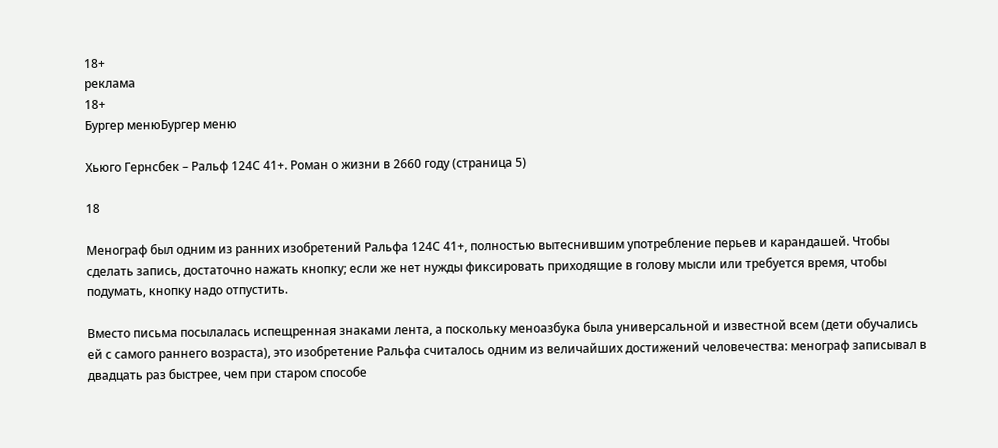18+
реклама
18+
Бургер менюБургер меню

Хьюго Гернсбек – Ральф 124С 41+. Роман о жизни в 2660 году (страница 5)

18

Менограф был одним из ранних изобретений Ральфа 124С 41+, полностью вытеснившим употребление перьев и карандашей. Чтобы сделать запись, достаточно нажать кнопку; если же нет нужды фиксировать приходящие в голову мысли или требуется время, чтобы подумать, кнопку надо отпустить.

Вместо письма посылалась испещренная знаками лента, а поскольку меноазбука была универсальной и известной всем (дети обучались ей с самого раннего возраста), это изобретение Ральфа считалось одним из величайших достижений человечества: менограф записывал в двадцать раз быстрее, чем при старом способе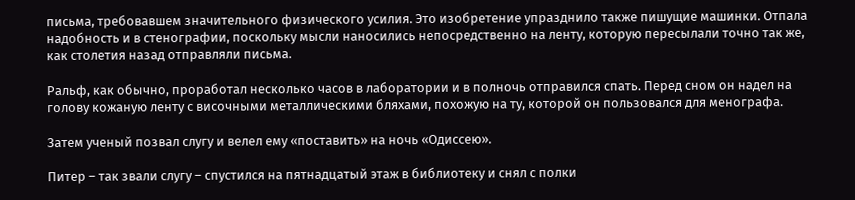письма, требовавшем значительного физического усилия. Это изобретение упразднило также пишущие машинки. Отпала надобность и в стенографии, поскольку мысли наносились непосредственно на ленту, которую пересылали точно так же, как столетия назад отправляли письма.

Ральф, как обычно, проработал несколько часов в лаборатории и в полночь отправился спать. Перед сном он надел на голову кожаную ленту с височными металлическими бляхами, похожую на ту, которой он пользовался для менографа.

Затем ученый позвал слугу и велел ему «поставить» на ночь «Одиссею».

Питер – так звали слугу – спустился на пятнадцатый этаж в библиотеку и снял с полки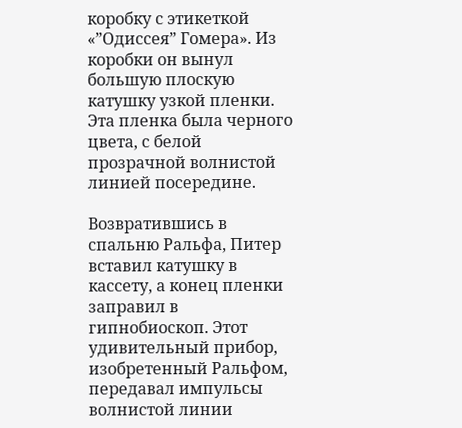коробку с этикеткой «”Одиссея” Гомера». Из коробки он вынул большую плоскую катушку узкой пленки. Эта пленка была черного цвета, с белой прозрачной волнистой линией посередине.

Возвратившись в спальню Ральфа, Питер вставил катушку в кассету, а конец пленки заправил в гипнобиоскоп. Этот удивительный прибор, изобретенный Ральфом, передавал импульсы волнистой линии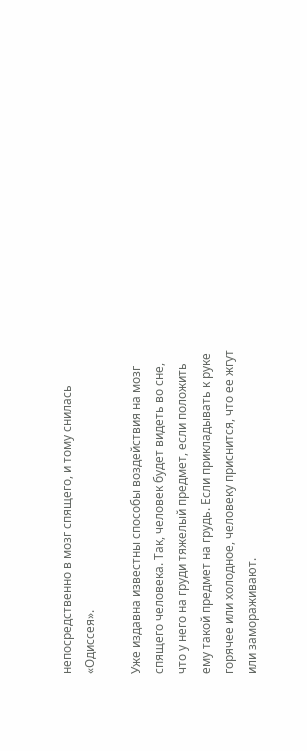непосредственно в мозг спящего, и тому снилась «Одиссея».

Уже издавна известны способы воздействия на мозг спящего человека. Так, человек будет видеть во сне, что у него на груди тяжелый предмет, если положить ему такой предмет на грудь. Если прикладывать к руке горячее или холодное, человеку приснится, что ее жгут или замораживают.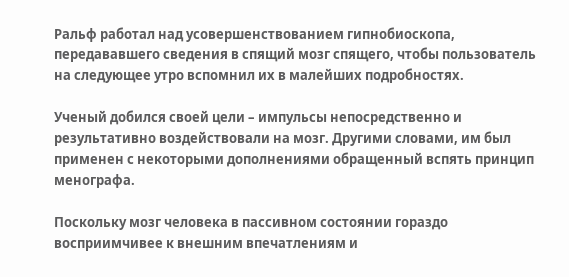Ральф работал над усовершенствованием гипнобиоскопа, передававшего сведения в спящий мозг спящего, чтобы пользователь на следующее утро вспомнил их в малейших подробностях.

Ученый добился своей цели – импульсы непосредственно и результативно воздействовали на мозг. Другими словами, им был применен с некоторыми дополнениями обращенный вспять принцип менографа.

Поскольку мозг человека в пассивном состоянии гораздо восприимчивее к внешним впечатлениям и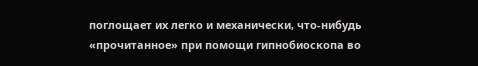поглощает их легко и механически, что-нибудь «прочитанное» при помощи гипнобиоскопа во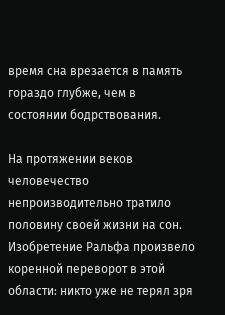время сна врезается в память гораздо глубже, чем в состоянии бодрствования.

На протяжении веков человечество непроизводительно тратило половину своей жизни на сон. Изобретение Ральфа произвело коренной переворот в этой области: никто уже не терял зря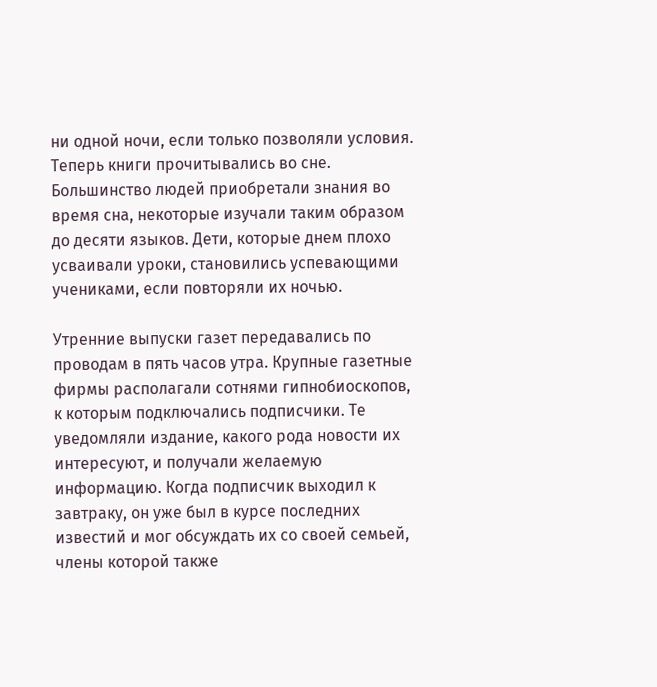ни одной ночи, если только позволяли условия. Теперь книги прочитывались во сне. Большинство людей приобретали знания во время сна, некоторые изучали таким образом до десяти языков. Дети, которые днем плохо усваивали уроки, становились успевающими учениками, если повторяли их ночью.

Утренние выпуски газет передавались по проводам в пять часов утра. Крупные газетные фирмы располагали сотнями гипнобиоскопов, к которым подключались подписчики. Те уведомляли издание, какого рода новости их интересуют, и получали желаемую информацию. Когда подписчик выходил к завтраку, он уже был в курсе последних известий и мог обсуждать их со своей семьей, члены которой также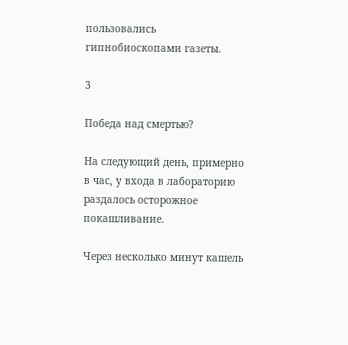пользовались гипнобиоскопами газеты.

3

Победа над смертью?

На следующий день, примерно в час, у входа в лабораторию раздалось осторожное покашливание.

Через несколько минут кашель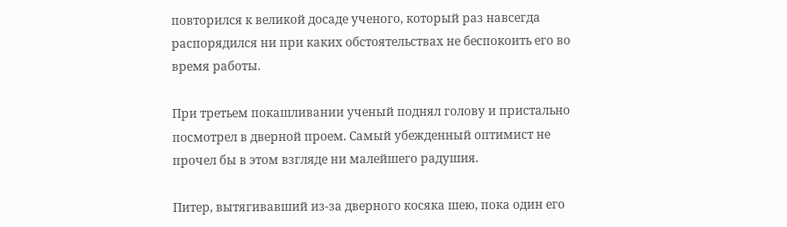повторился к великой досаде ученого, который раз навсегда распорядился ни при каких обстоятельствах не беспокоить его во время работы.

При третьем покашливании ученый поднял голову и пристально посмотрел в дверной проем. Самый убежденный оптимист не прочел бы в этом взгляде ни малейшего радушия.

Питер, вытягивавший из-за дверного косяка шею, пока один его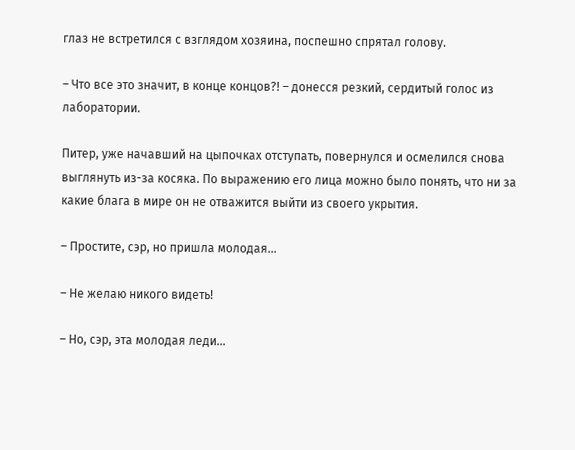глаз не встретился с взглядом хозяина, поспешно спрятал голову.

– Что все это значит, в конце концов?! – донесся резкий, сердитый голос из лаборатории.

Питер, уже начавший на цыпочках отступать, повернулся и осмелился снова выглянуть из-за косяка. По выражению его лица можно было понять, что ни за какие блага в мире он не отважится выйти из своего укрытия.

– Простите, сэр, но пришла молодая…

– Не желаю никого видеть!

– Но, сэр, эта молодая леди…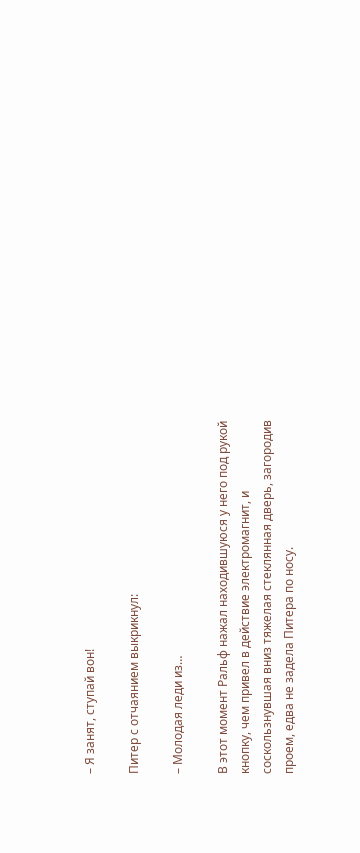– Я занят, ступай вон!

Питер с отчаянием выкрикнул:

– Молодая леди из…

В этот момент Ральф нажал находившуюся у него под рукой кнопку, чем привел в действие электромагнит, и соскользнувшая вниз тяжелая стеклянная дверь, загородив проем, едва не задела Питера по носу.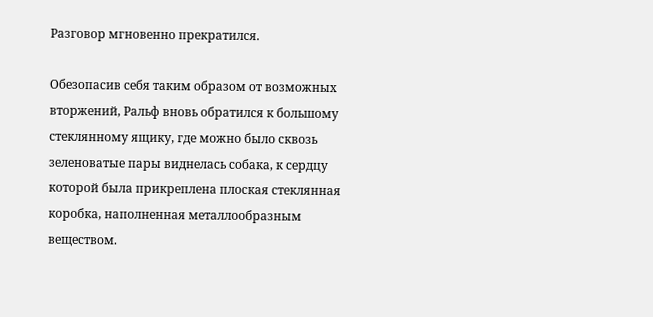Разговор мгновенно прекратился.

Обезопасив себя таким образом от возможных вторжений, Ральф вновь обратился к большому стеклянному ящику, где можно было сквозь зеленоватые пары виднелась собака, к сердцу которой была прикреплена плоская стеклянная коробка, наполненная металлообразным веществом.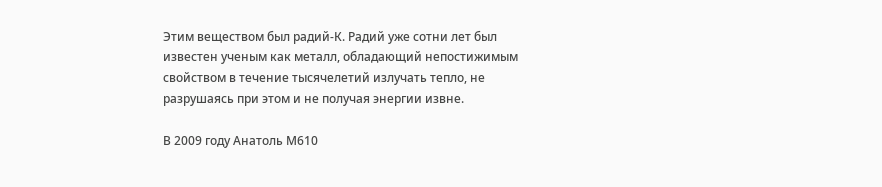Этим веществом был радий-К. Радий уже сотни лет был известен ученым как металл, обладающий непостижимым свойством в течение тысячелетий излучать тепло, не разрушаясь при этом и не получая энергии извне.

В 2009 году Анатоль М610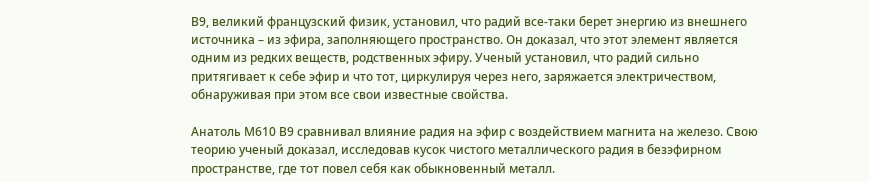В9, великий французский физик, установил, что радий все-таки берет энергию из внешнего источника – из эфира, заполняющего пространство. Он доказал, что этот элемент является одним из редких веществ, родственных эфиру. Ученый установил, что радий сильно притягивает к себе эфир и что тот, циркулируя через него, заряжается электричеством, обнаруживая при этом все свои известные свойства.

Анатоль М610 В9 сравнивал влияние радия на эфир с воздействием магнита на железо. Свою теорию ученый доказал, исследовав кусок чистого металлического радия в безэфирном пространстве, где тот повел себя как обыкновенный металл.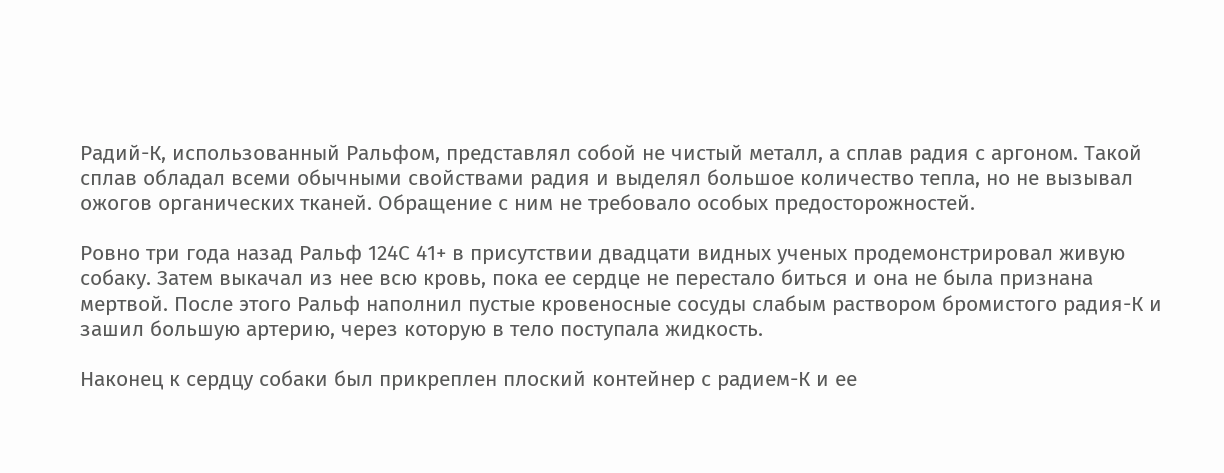Радий-К, использованный Ральфом, представлял собой не чистый металл, а сплав радия с аргоном. Такой сплав обладал всеми обычными свойствами радия и выделял большое количество тепла, но не вызывал ожогов органических тканей. Обращение с ним не требовало особых предосторожностей.

Ровно три года назад Ральф 124С 41+ в присутствии двадцати видных ученых продемонстрировал живую собаку. Затем выкачал из нее всю кровь, пока ее сердце не перестало биться и она не была признана мертвой. После этого Ральф наполнил пустые кровеносные сосуды слабым раствором бромистого радия-К и зашил большую артерию, через которую в тело поступала жидкость.

Наконец к сердцу собаки был прикреплен плоский контейнер с радием-К и ее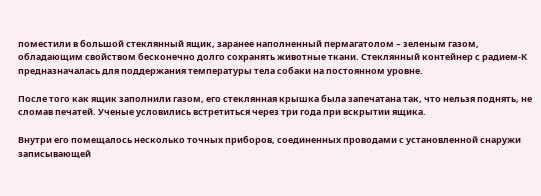поместили в большой стеклянный ящик, заранее наполненный пермагатолом – зеленым газом, обладающим свойством бесконечно долго сохранять животные ткани. Стеклянный контейнер с радием-К предназначалась для поддержания температуры тела собаки на постоянном уровне.

После того как ящик заполнили газом, его стеклянная крышка была запечатана так, что нельзя поднять, не сломав печатей. Ученые условились встретиться через три года при вскрытии ящика.

Внутри его помещалось несколько точных приборов, соединенных проводами с установленной снаружи записывающей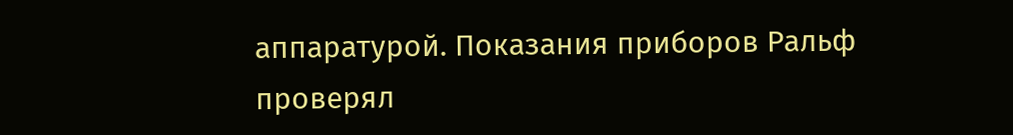аппаратурой. Показания приборов Ральф проверял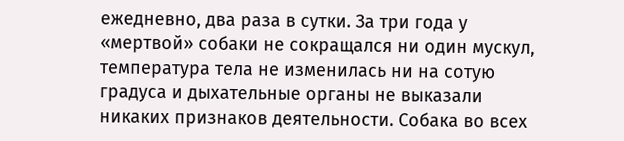ежедневно, два раза в сутки. За три года у «мертвой» собаки не сокращался ни один мускул, температура тела не изменилась ни на сотую градуса и дыхательные органы не выказали никаких признаков деятельности. Собака во всех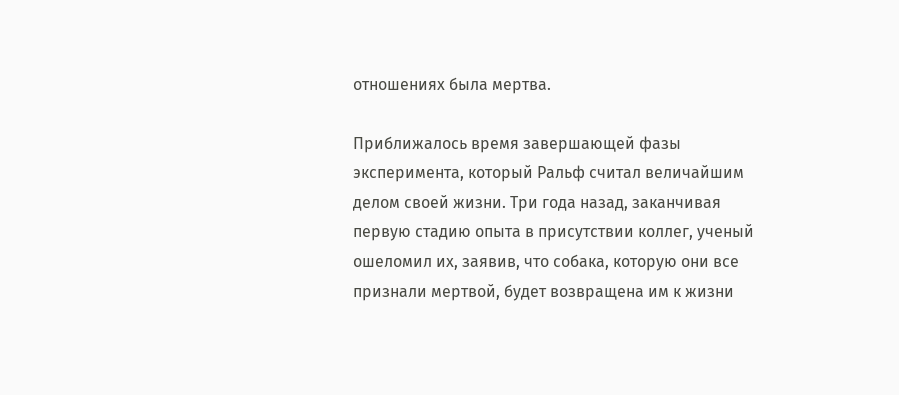отношениях была мертва.

Приближалось время завершающей фазы эксперимента, который Ральф считал величайшим делом своей жизни. Три года назад, заканчивая первую стадию опыта в присутствии коллег, ученый ошеломил их, заявив, что собака, которую они все признали мертвой, будет возвращена им к жизни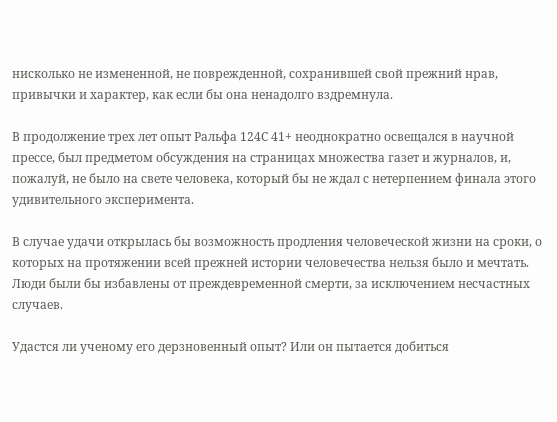нисколько не измененной, не поврежденной, сохранившей свой прежний нрав, привычки и характер, как если бы она ненадолго вздремнула.

В продолжение трех лет опыт Ральфа 124С 41+ неоднократно освещался в научной прессе, был предметом обсуждения на страницах множества газет и журналов, и, пожалуй, не было на свете человека, который бы не ждал с нетерпением финала этого удивительного эксперимента.

В случае удачи открылась бы возможность продления человеческой жизни на сроки, о которых на протяжении всей прежней истории человечества нельзя было и мечтать. Люди были бы избавлены от преждевременной смерти, за исключением несчастных случаев.

Удастся ли ученому его дерзновенный опыт? Или он пытается добиться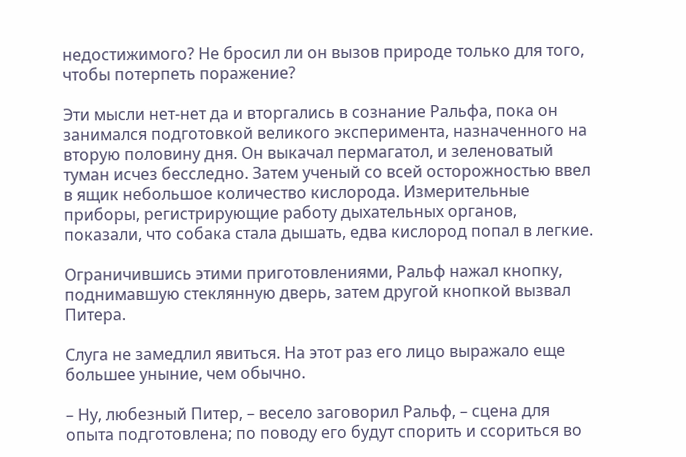недостижимого? Не бросил ли он вызов природе только для того, чтобы потерпеть поражение?

Эти мысли нет-нет да и вторгались в сознание Ральфа, пока он занимался подготовкой великого эксперимента, назначенного на вторую половину дня. Он выкачал пермагатол, и зеленоватый туман исчез бесследно. Затем ученый со всей осторожностью ввел в ящик небольшое количество кислорода. Измерительные приборы, регистрирующие работу дыхательных органов, показали, что собака стала дышать, едва кислород попал в легкие.

Ограничившись этими приготовлениями, Ральф нажал кнопку, поднимавшую стеклянную дверь, затем другой кнопкой вызвал Питера.

Слуга не замедлил явиться. На этот раз его лицо выражало еще большее уныние, чем обычно.

– Ну, любезный Питер, – весело заговорил Ральф, – сцена для опыта подготовлена; по поводу его будут спорить и ссориться во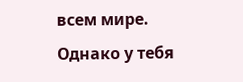всем мире. Однако у тебя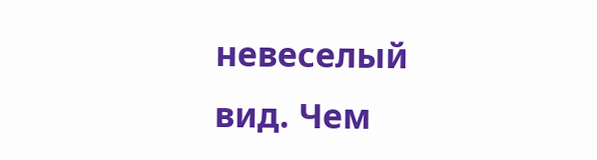невеселый вид. Чем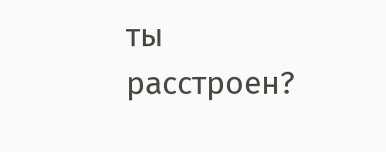ты расстроен?